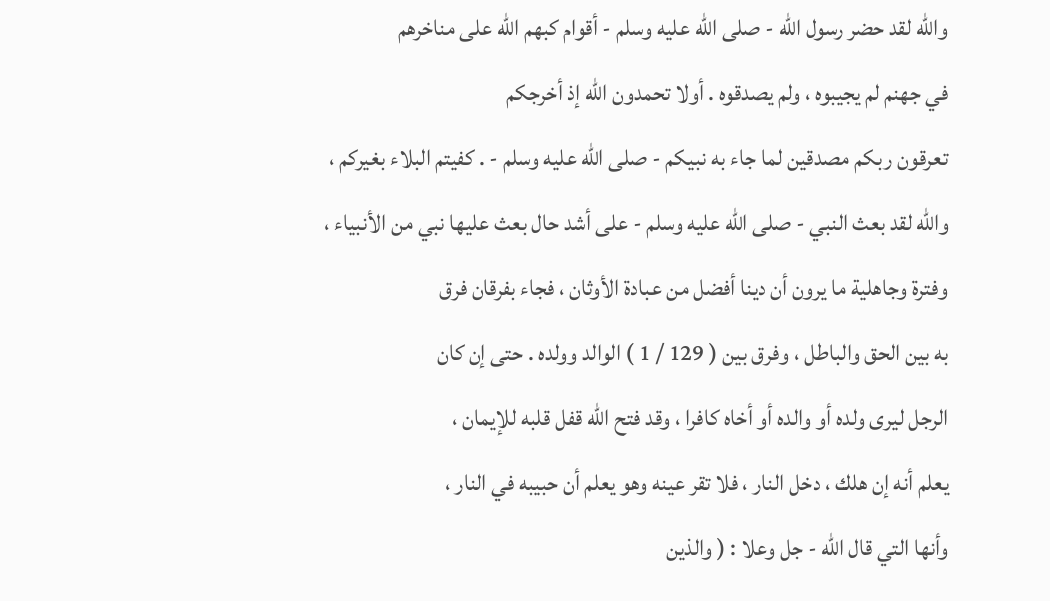والله لقد حضر رسول الله - صلى الله عليه وسلم - أقوام كبهم الله على مناخرهم
في جهنم لم يجيبوه ، ولم يصدقوه . أولا تحمدون الله إذ أخرجكم
تعرقون ربكم مصدقين لما جاء به نبيكم - صلى الله عليه وسلم - . كفيتم البلاء بغيركم ،
والله لقد بعث النبي - صلى الله عليه وسلم - على أشد حال بعث عليها نبي من الأنبياء ،
وفترة وجاهلية ما يرون أن دينا أفضل من عبادة الأوثان ، فجاء بفرقان فرق
به بين الحق والباطل ، وفرق بين ( 129 / 1 ) الوالد وولده . حتى إن كان
الرجل ليرى ولده أو والده أو أخاه كافرا ، وقد فتح الله قفل قلبه للإيمان ،
يعلم أنه إن هلك ، دخل النار ، فلا تقر عينه وهو يعلم أن حبيبه في النار ،
وأنها التي قال الله - جل وعلا : ( والذين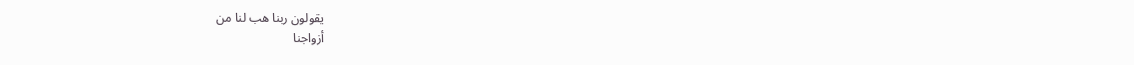يقولون ربنا هب لنا من
أزواجنا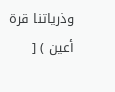وذرياتنا قرة أعين ) [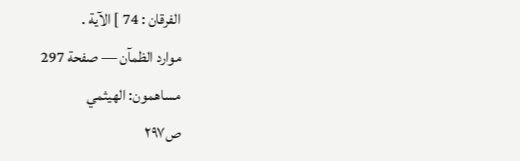الفرقان : 74 ] الآية .
موارد الظمآن — صفحة 297
مساهمون: الهيثمي
ص٢٩٧